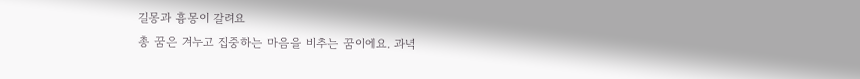길몽과 흉몽이 갈려요
총 꿈은 겨누고 집중하는 마음을 비추는 꿈이에요. 과녁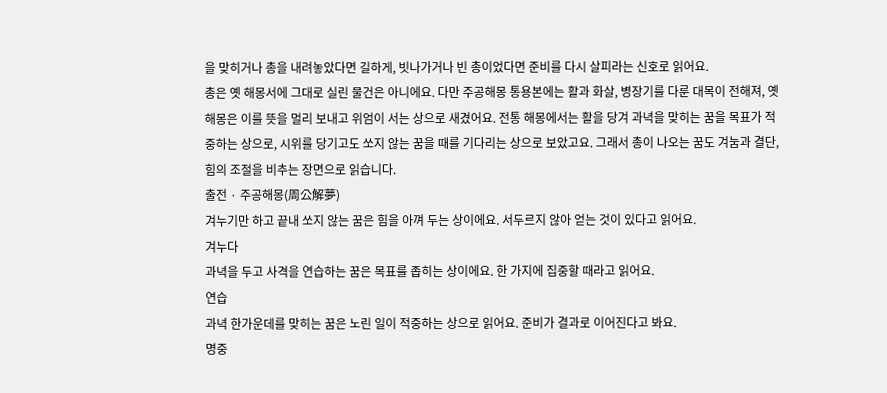을 맞히거나 총을 내려놓았다면 길하게, 빗나가거나 빈 총이었다면 준비를 다시 살피라는 신호로 읽어요.
총은 옛 해몽서에 그대로 실린 물건은 아니에요. 다만 주공해몽 통용본에는 활과 화살, 병장기를 다룬 대목이 전해져, 옛 해몽은 이를 뜻을 멀리 보내고 위엄이 서는 상으로 새겼어요. 전통 해몽에서는 활을 당겨 과녁을 맞히는 꿈을 목표가 적중하는 상으로, 시위를 당기고도 쏘지 않는 꿈을 때를 기다리는 상으로 보았고요. 그래서 총이 나오는 꿈도 겨눔과 결단, 힘의 조절을 비추는 장면으로 읽습니다.
출전 · 주공해몽(周公解夢)
겨누기만 하고 끝내 쏘지 않는 꿈은 힘을 아껴 두는 상이에요. 서두르지 않아 얻는 것이 있다고 읽어요.
겨누다
과녁을 두고 사격을 연습하는 꿈은 목표를 좁히는 상이에요. 한 가지에 집중할 때라고 읽어요.
연습
과녁 한가운데를 맞히는 꿈은 노린 일이 적중하는 상으로 읽어요. 준비가 결과로 이어진다고 봐요.
명중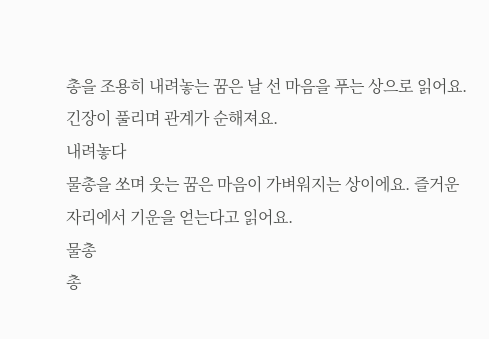총을 조용히 내려놓는 꿈은 날 선 마음을 푸는 상으로 읽어요. 긴장이 풀리며 관계가 순해져요.
내려놓다
물총을 쏘며 웃는 꿈은 마음이 가벼워지는 상이에요. 즐거운 자리에서 기운을 얻는다고 읽어요.
물총
총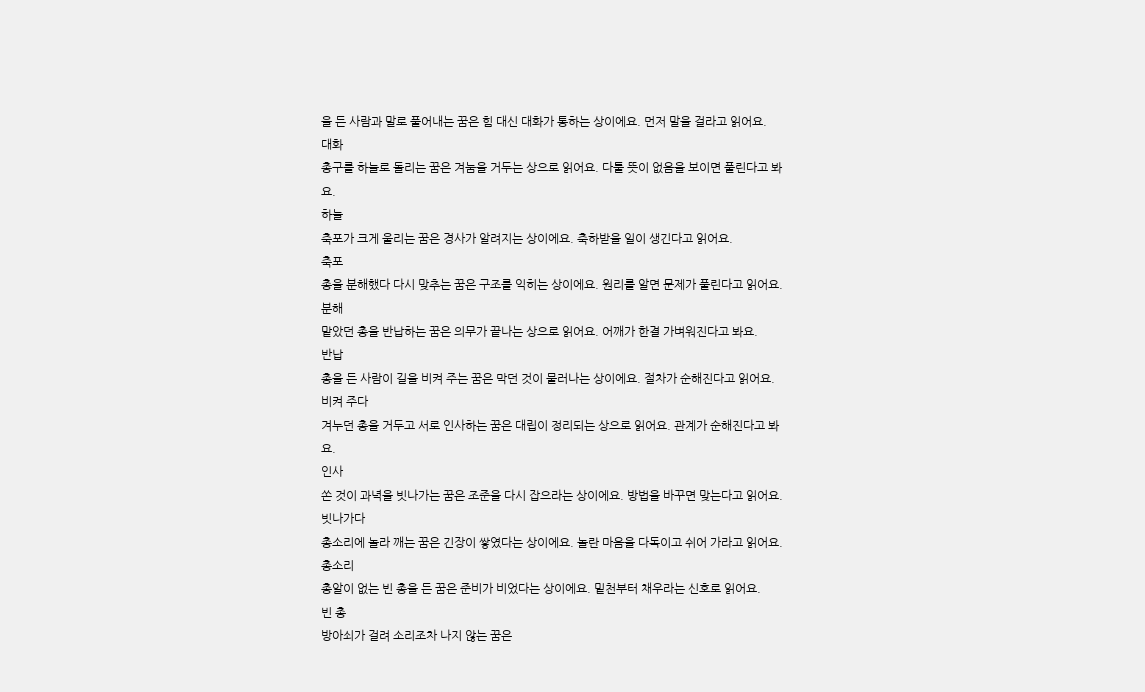을 든 사람과 말로 풀어내는 꿈은 힘 대신 대화가 통하는 상이에요. 먼저 말을 걸라고 읽어요.
대화
총구를 하늘로 돌리는 꿈은 겨눔을 거두는 상으로 읽어요. 다툴 뜻이 없음을 보이면 풀린다고 봐요.
하늘
축포가 크게 울리는 꿈은 경사가 알려지는 상이에요. 축하받을 일이 생긴다고 읽어요.
축포
총을 분해했다 다시 맞추는 꿈은 구조를 익히는 상이에요. 원리를 알면 문제가 풀린다고 읽어요.
분해
맡았던 총을 반납하는 꿈은 의무가 끝나는 상으로 읽어요. 어깨가 한결 가벼워진다고 봐요.
반납
총을 든 사람이 길을 비켜 주는 꿈은 막던 것이 물러나는 상이에요. 절차가 순해진다고 읽어요.
비켜 주다
겨누던 총을 거두고 서로 인사하는 꿈은 대립이 정리되는 상으로 읽어요. 관계가 순해진다고 봐요.
인사
쏜 것이 과녁을 빗나가는 꿈은 조준을 다시 잡으라는 상이에요. 방법을 바꾸면 맞는다고 읽어요.
빗나가다
총소리에 놀라 깨는 꿈은 긴장이 쌓였다는 상이에요. 놀란 마음을 다독이고 쉬어 가라고 읽어요.
총소리
총알이 없는 빈 총을 든 꿈은 준비가 비었다는 상이에요. 밑천부터 채우라는 신호로 읽어요.
빈 총
방아쇠가 걸려 소리조차 나지 않는 꿈은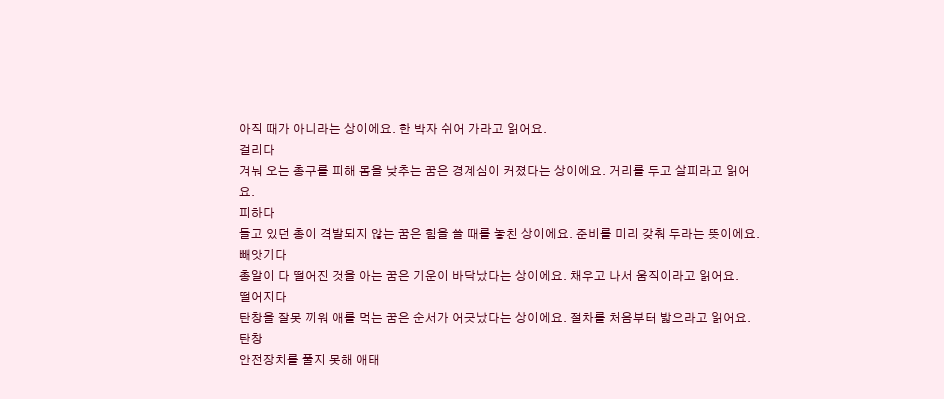아직 때가 아니라는 상이에요. 한 박자 쉬어 가라고 읽어요.
걸리다
겨눠 오는 총구를 피해 몸을 낮추는 꿈은 경계심이 커졌다는 상이에요. 거리를 두고 살피라고 읽어요.
피하다
들고 있던 총이 격발되지 않는 꿈은 힘을 쓸 때를 놓친 상이에요. 준비를 미리 갖춰 두라는 뜻이에요.
빼앗기다
총알이 다 떨어진 것을 아는 꿈은 기운이 바닥났다는 상이에요. 채우고 나서 움직이라고 읽어요.
떨어지다
탄창을 잘못 끼워 애를 먹는 꿈은 순서가 어긋났다는 상이에요. 절차를 처음부터 밟으라고 읽어요.
탄창
안전장치를 풀지 못해 애태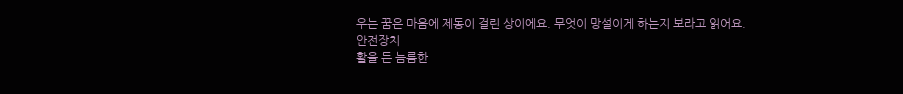우는 꿈은 마음에 제동이 걸린 상이에요. 무엇이 망설이게 하는지 보라고 읽어요.
안전장치
활을 든 늠름한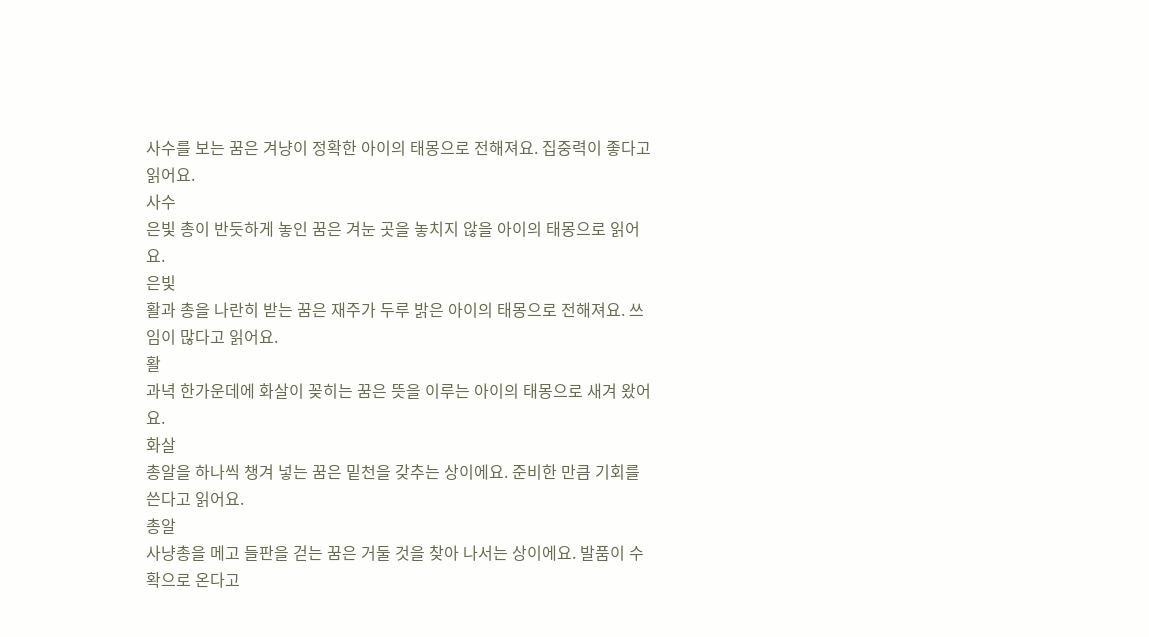사수를 보는 꿈은 겨냥이 정확한 아이의 태몽으로 전해져요. 집중력이 좋다고 읽어요.
사수
은빛 총이 반듯하게 놓인 꿈은 겨눈 곳을 놓치지 않을 아이의 태몽으로 읽어요.
은빛
활과 총을 나란히 받는 꿈은 재주가 두루 밝은 아이의 태몽으로 전해져요. 쓰임이 많다고 읽어요.
활
과녁 한가운데에 화살이 꽂히는 꿈은 뜻을 이루는 아이의 태몽으로 새겨 왔어요.
화살
총알을 하나씩 챙겨 넣는 꿈은 밑천을 갖추는 상이에요. 준비한 만큼 기회를 쓴다고 읽어요.
총알
사냥총을 메고 들판을 걷는 꿈은 거둘 것을 찾아 나서는 상이에요. 발품이 수확으로 온다고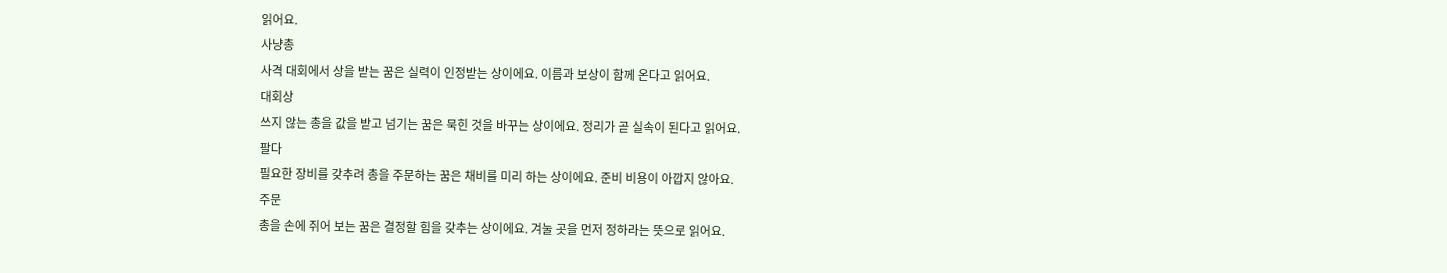읽어요.
사냥총
사격 대회에서 상을 받는 꿈은 실력이 인정받는 상이에요. 이름과 보상이 함께 온다고 읽어요.
대회상
쓰지 않는 총을 값을 받고 넘기는 꿈은 묵힌 것을 바꾸는 상이에요. 정리가 곧 실속이 된다고 읽어요.
팔다
필요한 장비를 갖추려 총을 주문하는 꿈은 채비를 미리 하는 상이에요. 준비 비용이 아깝지 않아요.
주문
총을 손에 쥐어 보는 꿈은 결정할 힘을 갖추는 상이에요. 겨눌 곳을 먼저 정하라는 뜻으로 읽어요.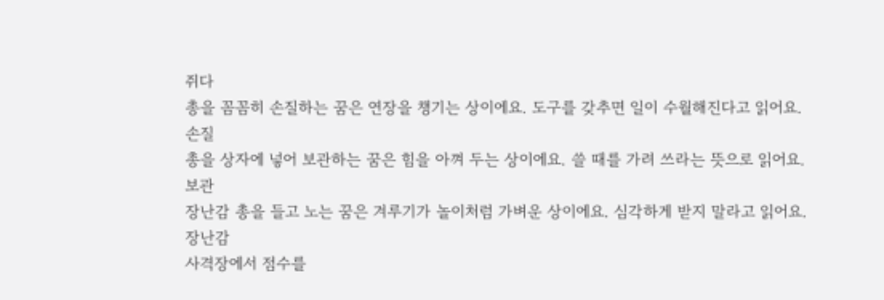쥐다
총을 꼼꼼히 손질하는 꿈은 연장을 챙기는 상이에요. 도구를 갖추면 일이 수월해진다고 읽어요.
손질
총을 상자에 넣어 보관하는 꿈은 힘을 아껴 두는 상이에요. 쓸 때를 가려 쓰라는 뜻으로 읽어요.
보관
장난감 총을 들고 노는 꿈은 겨루기가 놀이처럼 가벼운 상이에요. 심각하게 받지 말라고 읽어요.
장난감
사격장에서 점수를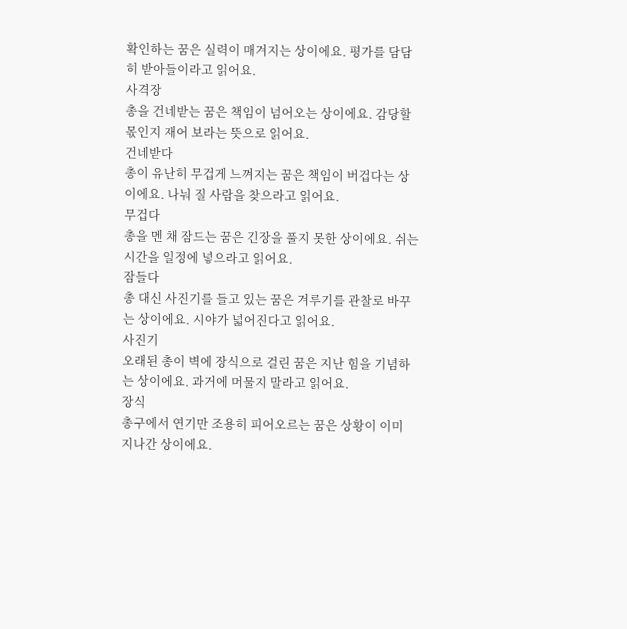확인하는 꿈은 실력이 매겨지는 상이에요. 평가를 담담히 받아들이라고 읽어요.
사격장
총을 건네받는 꿈은 책임이 넘어오는 상이에요. 감당할 몫인지 재어 보라는 뜻으로 읽어요.
건네받다
총이 유난히 무겁게 느껴지는 꿈은 책임이 버겁다는 상이에요. 나눠 질 사람을 찾으라고 읽어요.
무겁다
총을 멘 채 잠드는 꿈은 긴장을 풀지 못한 상이에요. 쉬는 시간을 일정에 넣으라고 읽어요.
잠들다
총 대신 사진기를 들고 있는 꿈은 겨루기를 관찰로 바꾸는 상이에요. 시야가 넓어진다고 읽어요.
사진기
오래된 총이 벽에 장식으로 걸린 꿈은 지난 힘을 기념하는 상이에요. 과거에 머물지 말라고 읽어요.
장식
총구에서 연기만 조용히 피어오르는 꿈은 상황이 이미 지나간 상이에요.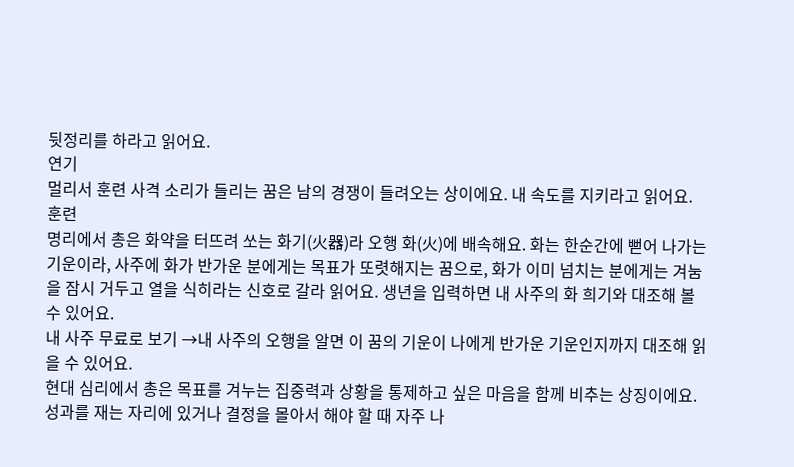뒷정리를 하라고 읽어요.
연기
멀리서 훈련 사격 소리가 들리는 꿈은 남의 경쟁이 들려오는 상이에요. 내 속도를 지키라고 읽어요.
훈련
명리에서 총은 화약을 터뜨려 쏘는 화기(火器)라 오행 화(火)에 배속해요. 화는 한순간에 뻗어 나가는 기운이라, 사주에 화가 반가운 분에게는 목표가 또렷해지는 꿈으로, 화가 이미 넘치는 분에게는 겨눔을 잠시 거두고 열을 식히라는 신호로 갈라 읽어요. 생년을 입력하면 내 사주의 화 희기와 대조해 볼 수 있어요.
내 사주 무료로 보기 →내 사주의 오행을 알면 이 꿈의 기운이 나에게 반가운 기운인지까지 대조해 읽을 수 있어요.
현대 심리에서 총은 목표를 겨누는 집중력과 상황을 통제하고 싶은 마음을 함께 비추는 상징이에요. 성과를 재는 자리에 있거나 결정을 몰아서 해야 할 때 자주 나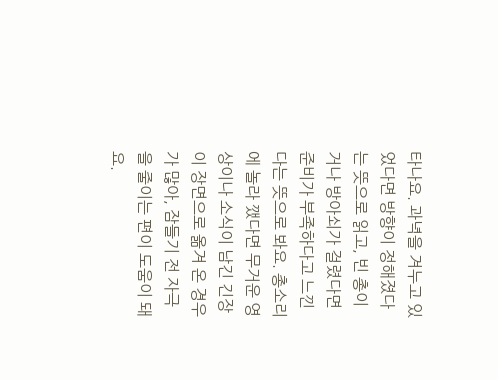타나요. 과녁을 겨누고 있었다면 방향이 정해졌다는 뜻으로 읽고, 빈 총이거나 방아쇠가 걸렸다면 준비가 부족하다고 느낀다는 뜻으로 봐요. 총소리에 놀라 깼다면 무거운 영상이나 소식이 남긴 긴장이 장면으로 옮겨 온 경우가 많아, 잠들기 전 자극을 줄이는 편이 도움이 돼요.